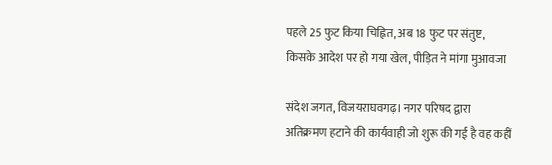पहले 25 फुट किया चिह्नित, अब 18 फुट पर संतुष्ट, किसके आदेश पर हो गया खेल, पीड़ित ने मांगा मुआवजा

संदेश जगत, विजयराघवगढ़। नगर परिषद द्वारा अतिक्रमण हटाने की कार्यवाही जो शुरू की गई है वह कहीं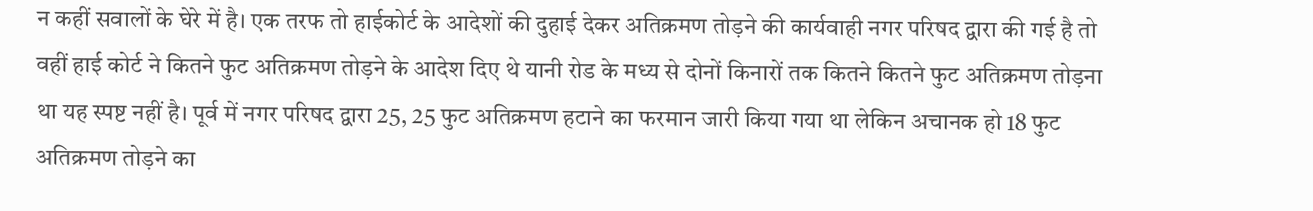न कहीं सवालों के घेरे में है। एक तरफ तो हाईकोर्ट के आदेशों की दुहाई देकर अतिक्रमण तोड़ने की कार्यवाही नगर परिषद द्वारा की गई है तो वहीं हाई कोर्ट ने कितने फुट अतिक्रमण तोड़ने के आदेश दिए थे यानी रोड के मध्य से दोनों किनारों तक कितने कितने फुट अतिक्रमण तोड़ना था यह स्पष्ट नहीं है। पूर्व में नगर परिषद द्वारा 25, 25 फुट अतिक्रमण हटाने का फरमान जारी किया गया था लेकिन अचानक हो 18 फुट अतिक्रमण तोड़ने का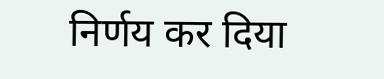निर्णय कर दिया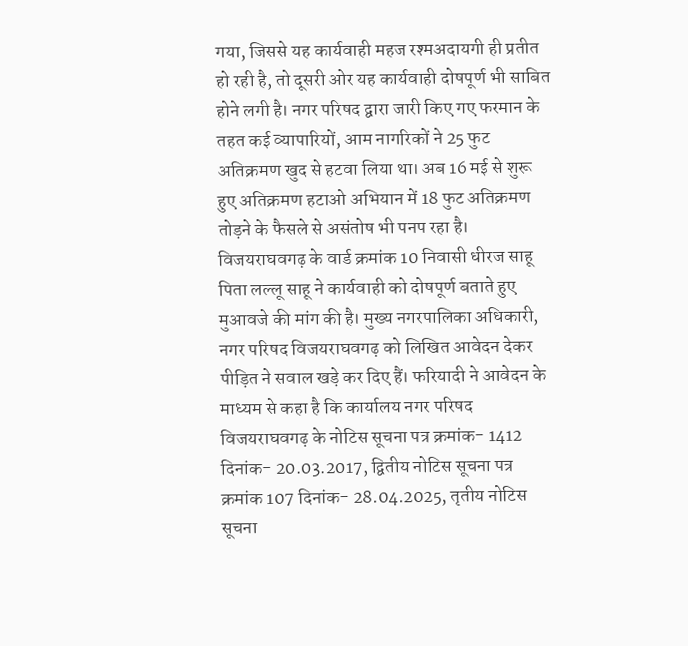गया, जिससे यह कार्यवाही महज रश्मअदायगी ही प्रतीत हो रही है, तो दूसरी ओर यह कार्यवाही दोषपूर्ण भी साबित होने लगी है। नगर परिषद द्वारा जारी किए गए फरमान के तहत कई व्यापारियों, आम नागरिकों ने 25 फुट अतिक्रमण खुद से हटवा लिया था। अब 16 मई से शुरू हुए अतिक्रमण हटाओ अभियान में 18 फुट अतिक्रमण तोड़ने के फैसले से असंतोष भी पनप रहा है। विजयराघवगढ़ के वार्ड क्रमांक 10 निवासी धीरज साहू पिता लल्लू साहू ने कार्यवाही को दोषपूर्ण बताते हुए मुआवजे की मांग की है। मुख्य नगरपालिका अधिकारी, नगर परिषद विजयराघवगढ़ को लिखित आवेदन देकर पीड़ित ने सवाल खड़े कर दिए हैं। फरियादी ने आवेदन के माध्यम से कहा है कि कार्यालय नगर परिषद विजयराघवगढ़ के नोटिस सूचना पत्र क्रमांक- 1412
दिनांक- 20.03.2017, द्वितीय नोटिस सूचना पत्र क्रमांक 107 दिनांक- 28.04.2025, तृतीय नोटिस सूचना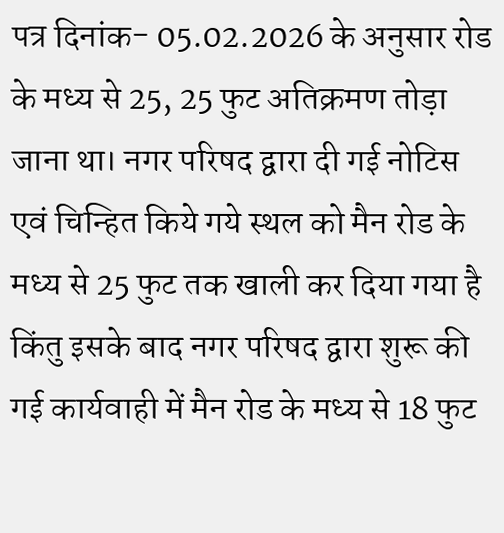पत्र दिनांक- 05.02.2026 के अनुसार रोड के मध्य से 25, 25 फुट अतिक्रमण तोड़ा जाना था। नगर परिषद द्वारा दी गई नोटिस एवं चिन्हित किये गये स्थल को मैन रोड के मध्य से 25 फुट तक खाली कर दिया गया है किंतु इसके बाद नगर परिषद द्वारा शुरू की गई कार्यवाही में मैन रोड के मध्य से 18 फुट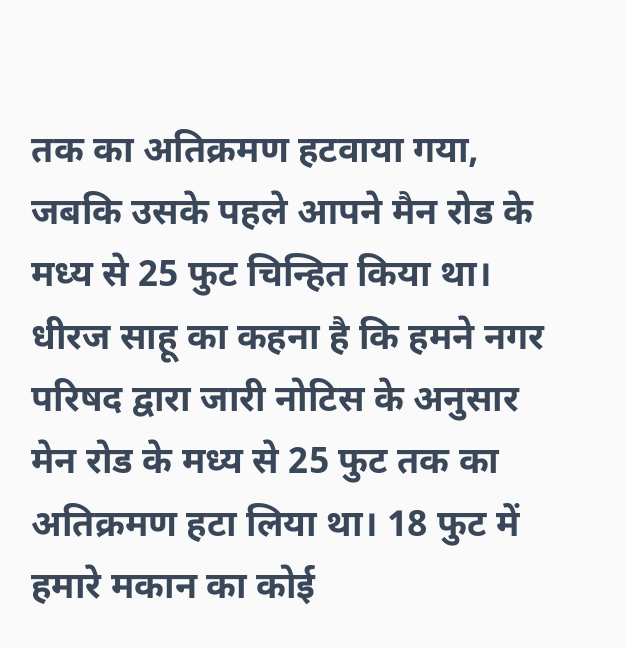तक का अतिक्रमण हटवाया गया, जबकि उसके पहले आपने मैन रोड के मध्य से 25 फुट चिन्हित किया था। धीरज साहू का कहना है कि हमने नगर परिषद द्वारा जारी नोटिस के अनुसार मेन रोड के मध्य से 25 फुट तक का अतिक्रमण हटा लिया था। 18 फुट में हमारे मकान का कोई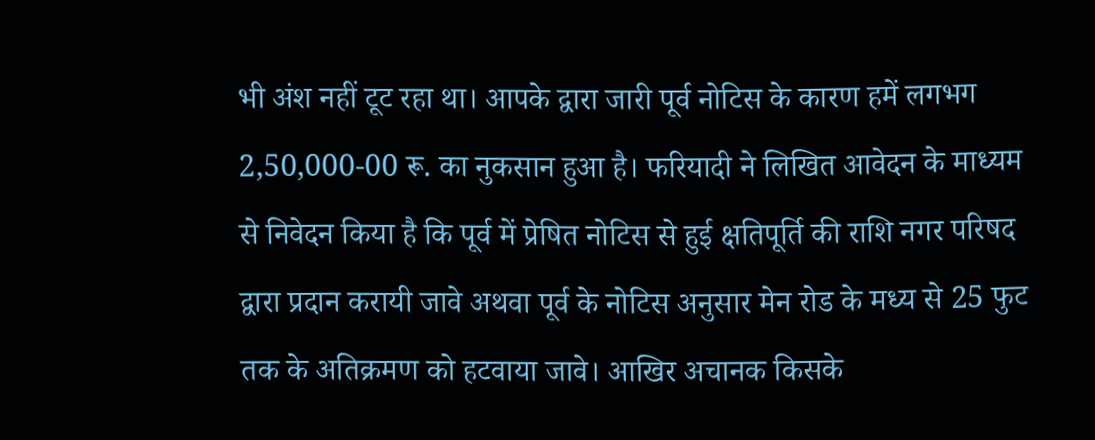भी अंश नहीं टूट रहा था। आपके द्वारा जारी पूर्व नोटिस के कारण हमें लगभग 2,50,000-00 रू. का नुकसान हुआ है। फरियादी ने लिखित आवेदन के माध्यम से निवेदन किया है कि पूर्व में प्रेषित नोटिस से हुई क्षतिपूर्ति की राशि नगर परिषद द्वारा प्रदान करायी जावे अथवा पूर्व के नोटिस अनुसार मेन रोड के मध्य से 25 फुट तक के अतिक्रमण को हटवाया जावे। आखिर अचानक किसके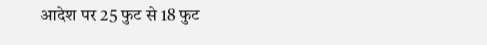आदेश पर 25 फुट से 18 फुट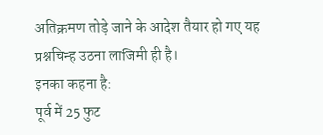अतिक्रमण तोड़े जाने के आदेश तैयार हो गए यह प्रश्नचिन्ह उठना लाजिमी ही है।
इनका कहना है:
पूर्व में 25 फुट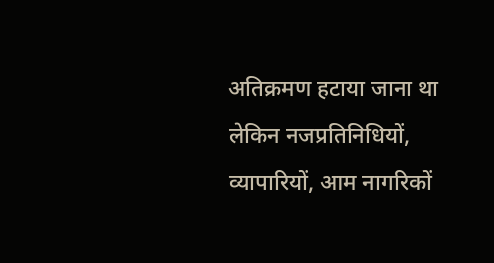अतिक्रमण हटाया जाना था लेकिन नजप्रतिनिधियों, व्यापारियों, आम नागरिकों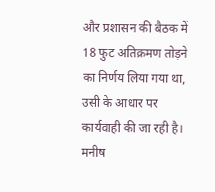और प्रशासन की बैठक में 18 फुट अतिक्रमण तोड़ने का निर्णय लिया गया था, उसी के आधार पर कार्यवाही की जा रही है।
मनीष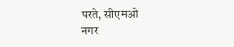परते, सीएमओ
नगर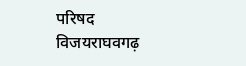परिषद विजयराघवगढ़